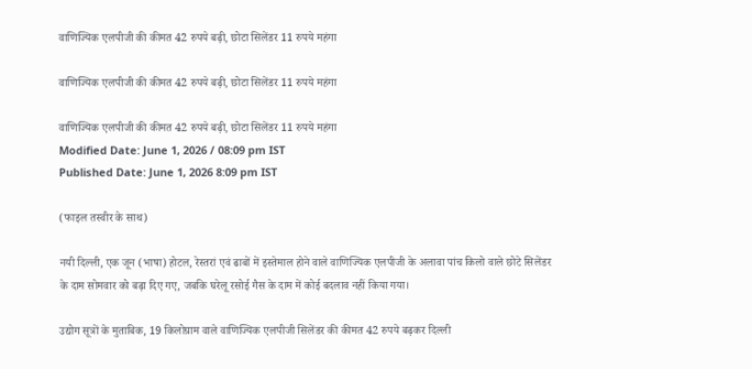वाणिज्यिक एलपीजी की कीमत 42 रुपये बढ़ी, छोटा सिलेंडर 11 रुपये महंगा

वाणिज्यिक एलपीजी की कीमत 42 रुपये बढ़ी, छोटा सिलेंडर 11 रुपये महंगा

वाणिज्यिक एलपीजी की कीमत 42 रुपये बढ़ी, छोटा सिलेंडर 11 रुपये महंगा
Modified Date: June 1, 2026 / 08:09 pm IST
Published Date: June 1, 2026 8:09 pm IST

(फाइल तस्वीर के साथ)

नयी दिल्ली, एक जून (भाषा) होटल, रेस्तरां एवं ढाबों में इस्तेमाल होने वाले वाणिज्यिक एलपीजी के अलावा पांच किलो वाले छोटे सिलेंडर के दाम सोमवार को बढ़ा दिए गए, जबकि घरेलू रसोई गैस के दाम में कोई बदलाव नहीं किया गया।

उद्योग सूत्रों के मुताबिक, 19 किलोग्राम वाले वाणिज्यिक एलपीजी सिलेंडर की कीमत 42 रुपये बढ़कर दिल्ली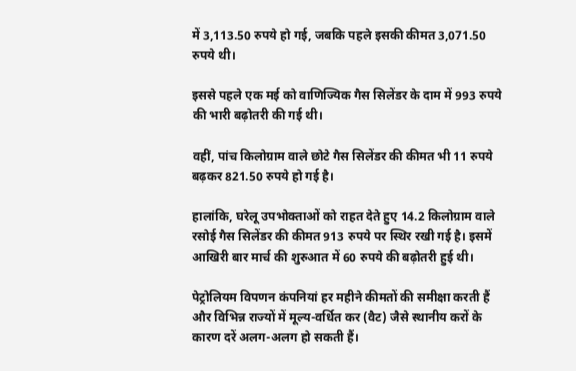में 3,113.50 रुपये हो गई, जबकि पहले इसकी कीमत 3,071.50 रुपये थी।

इससे पहले एक मई को वाणिज्यिक गैस सिलेंडर के दाम में 993 रुपये की भारी बढ़ोतरी की गई थी।

वहीं, पांच किलोग्राम वाले छोटे गैस सिलेंडर की कीमत भी 11 रुपये बढ़कर 821.50 रुपये हो गई है।

हालांकि, घरेलू उपभोक्ताओं को राहत देते हुए 14.2 किलोग्राम वाले रसोई गैस सिलेंडर की कीमत 913 रुपये पर स्थिर रखी गई है। इसमें आखिरी बार मार्च की शुरुआत में 60 रुपये की बढ़ोतरी हुई थी।

पेट्रोलियम विपणन कंपनियां हर महीने कीमतों की समीक्षा करती हैं और विभिन्न राज्यों में मूल्य-वर्धित कर (वैट) जैसे स्थानीय करों के कारण दरें अलग-अलग हो सकती हैं।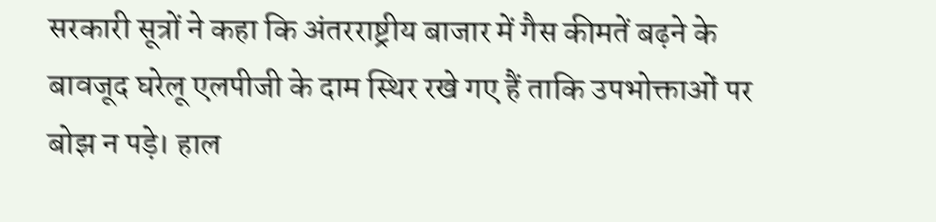सरकारी सूत्रों ने कहा कि अंतरराष्ट्रीय बाजार में गैस कीमतें बढ़ने के बावजूद घरेलू एलपीजी के दाम स्थिर रखे गए हैं ताकि उपभोक्ताओं पर बोझ न पड़े। हाल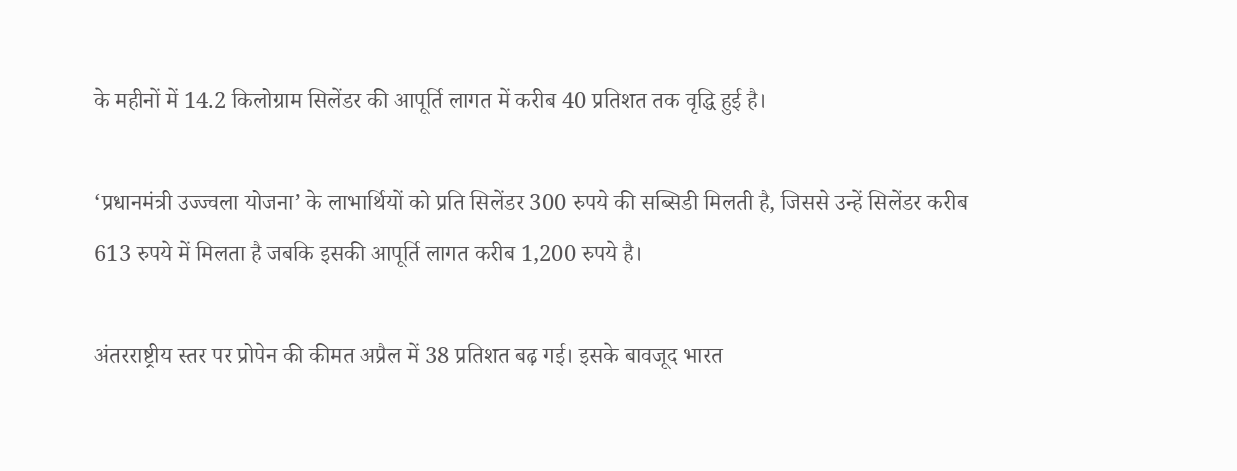के महीनों में 14.2 किलोग्राम सिलेंडर की आपूर्ति लागत में करीब 40 प्रतिशत तक वृद्धि हुई है।

‘प्रधानमंत्री उज्ज्वला योजना’ के लाभार्थियों को प्रति सिलेंडर 300 रुपये की सब्सिडी मिलती है, जिससे उन्हें सिलेंडर करीब 613 रुपये में मिलता है जबकि इसकी आपूर्ति लागत करीब 1,200 रुपये है।

अंतरराष्ट्रीय स्तर पर प्रोपेन की कीमत अप्रैल में 38 प्रतिशत बढ़ गई। इसके बावजूद भारत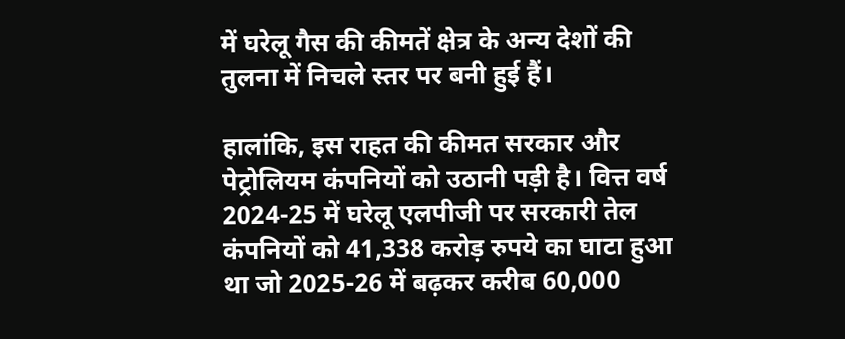में घरेलू गैस की कीमतें क्षेत्र के अन्य देशों की तुलना में निचले स्तर पर बनी हुई हैं।

हालांकि, इस राहत की कीमत सरकार और पेट्रोलियम कंपनियों को उठानी पड़ी है। वित्त वर्ष 2024-25 में घरेलू एलपीजी पर सरकारी तेल कंपनियों को 41,338 करोड़ रुपये का घाटा हुआ था जो 2025-26 में बढ़कर करीब 60,000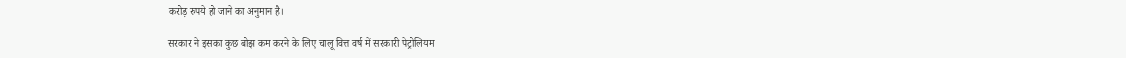करोड़ रुपये हो जाने का अनुमान है।

सरकार ने इसका कुछ बोझ कम करने के लिए चालू वित्त वर्ष में सरकारी पेट्रोलियम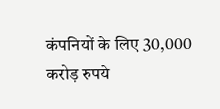कंपनियों के लिए 30,000 करोड़ रुपये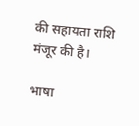की सहायता राशि मंजूर की है।

भाषा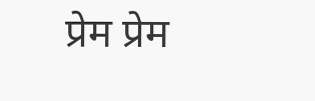प्रेम प्रेम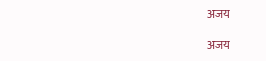अजय

अजय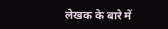लेखक के बारे में